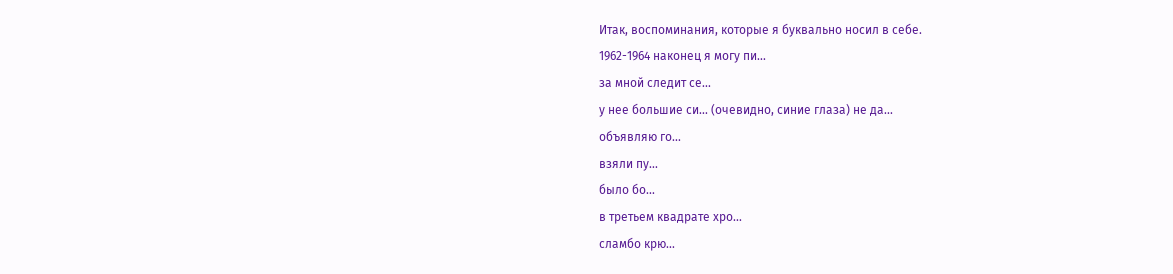Итак, воспоминания, которые я буквально носил в себе.
1962-1964 наконец я могу пи...
за мной следит се...
у нее большие си... (очевидно, синие глаза) не да...
объявляю го...
взяли пу...
было бо...
в третьем квадрате хро...
сламбо крю...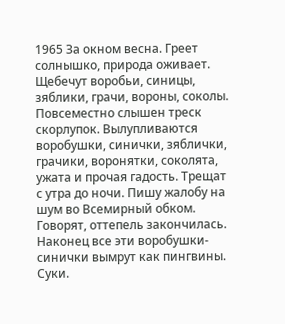1965 За окном весна. Греет солнышко, природа оживает. Щебечут воробьи, синицы, зяблики, грачи, вороны, соколы. Повсеместно слышен треск скорлупок. Вылупливаются воробушки, синички, зяблички, грачики, воронятки, соколята, ужата и прочая гадость. Трещат с утра до ночи. Пишу жалобу на шум во Всемирный обком.
Говорят, оттепель закончилась. Наконец все эти воробушки-синички вымрут как пингвины. Суки.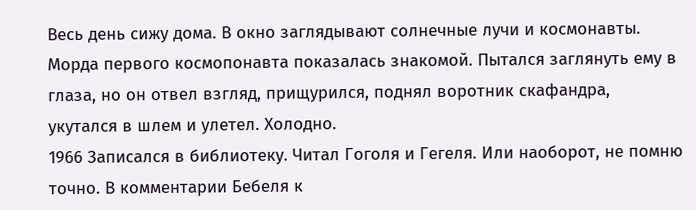Весь день сижу дома. В окно заглядывают солнечные лучи и космонавты.
Морда первого космопонавта показалась знакомой. Пытался заглянуть ему в глаза, но он отвел взгляд, прищурился, поднял воротник скафандра, укутался в шлем и улетел. Холодно.
1966 Записался в библиотеку. Читал Гоголя и Гегеля. Или наоборот, не помню точно. В комментарии Бебеля к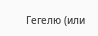Гегелю (или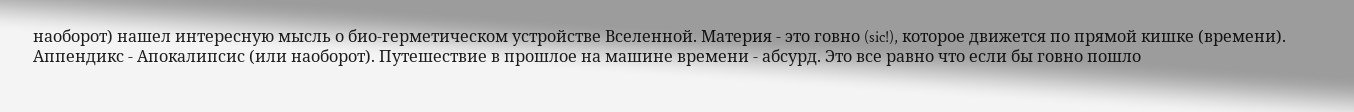наоборот) нашел интересную мысль о био-герметическом устройстве Вселенной. Материя - это говно (sic!), которое движется по прямой кишке (времени). Аппендикс - Апокалипсис (или наоборот). Путешествие в прошлое на машине времени - абсурд. Это все равно что если бы говно пошло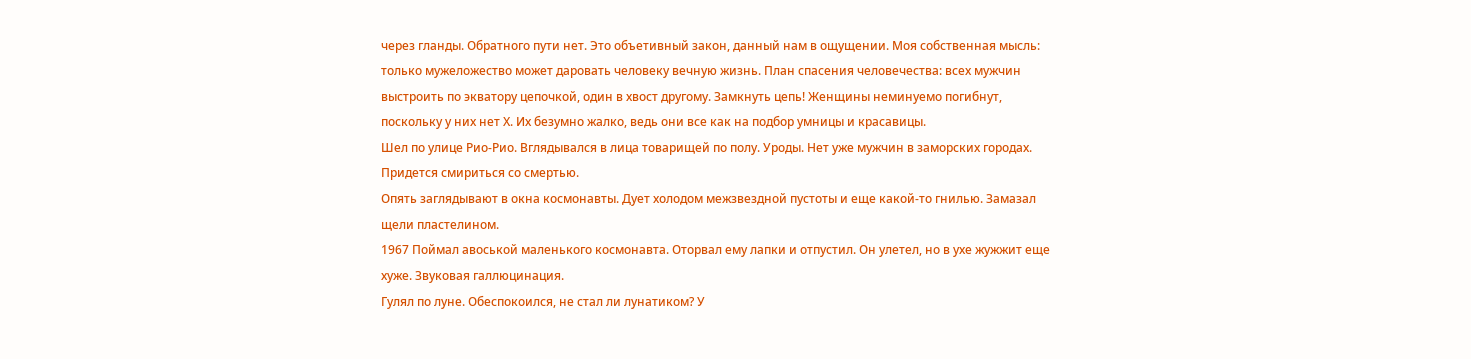через гланды. Обратного пути нет. Это объетивный закон, данный нам в ощущении. Моя собственная мысль: только мужеложество может даровать человеку вечную жизнь. План спасения человечества: всех мужчин выстроить по экватору цепочкой, один в хвост другому. Замкнуть цепь! Женщины неминуемо погибнут, поскольку у них нет Х. Их безумно жалко, ведь они все как на подбор умницы и красавицы.
Шел по улице Рио-Рио. Вглядывался в лица товарищей по полу. Уроды. Нет уже мужчин в заморских городах. Придется смириться со смертью.
Опять заглядывают в окна космонавты. Дует холодом межзвездной пустоты и еще какой-то гнилью. Замазал щели пластелином.
1967 Поймал авоськой маленького космонавта. Оторвал ему лапки и отпустил. Он улетел, но в ухе жужжит еще хуже. Звуковая галлюцинация.
Гулял по луне. Обеспокоился, не стал ли лунатиком? У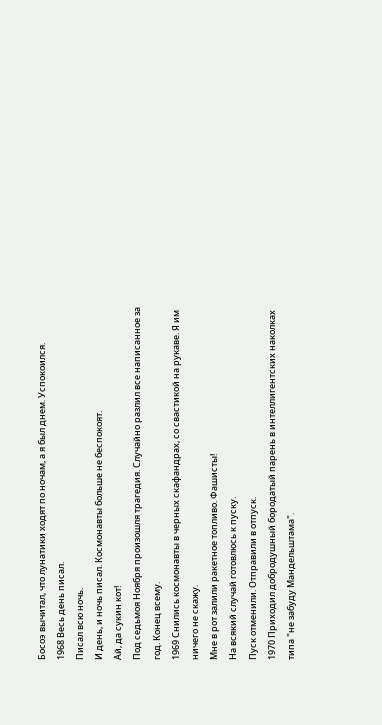Босоэ вычитал, что лунатики ходят по ночам, а я был днем. Успокоился.
1968 Весь день писал.
Писал всю ночь.
И день, и ночь писал. Космонавты больше не беспокоят.
Ай, да сукин кот!
Под седьмоя Ноября произошля трагедия. Случайно разлил все написанное за год. Конец всему.
1969 Снились космонавты в черных скафандрах, со свастикой на рукаве. Я им ничего не скажу.
Мне в рот залили ракетное топливо. Фашисты!
На всякий случай готовлюсь к пуску.
Пуск отменили. Отправили в отпуск.
1970 Приходил добродушный бородатый парень в интеллигентских наколках типа "не забуду Мандельштама".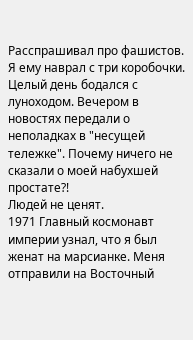Расспрашивал про фашистов. Я ему наврал с три коробочки.
Целый день бодался с луноходом. Вечером в новостях передали о неполадках в "несущей тележке". Почему ничего не сказали о моей набухшей простате?!
Людей не ценят.
1971 Главный космонавт империи узнал, что я был женат на марсианке. Меня отправили на Восточный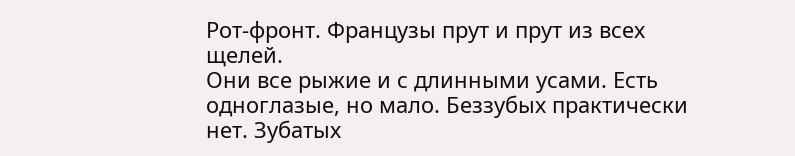Рот-фронт. Французы прут и прут из всех щелей.
Они все рыжие и с длинными усами. Есть одноглазые, но мало. Беззубых практически нет. Зубатых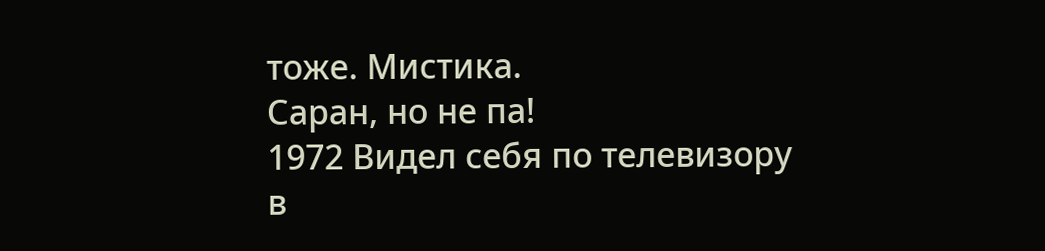тоже. Мистика.
Саран, но не па!
1972 Видел себя по телевизору в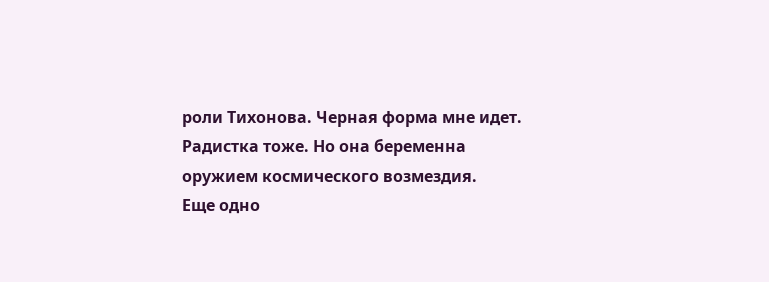роли Тихонова. Черная форма мне идет.
Радистка тоже. Но она беременна оружием космического возмездия.
Еще одно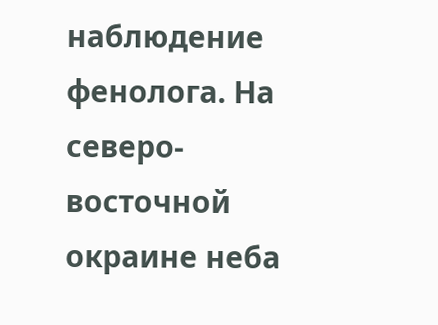наблюдение фенолога. На северо-восточной окраине неба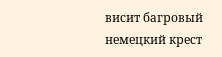висит багровый немецкий крест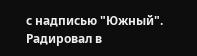с надписью "Южный". Радировал в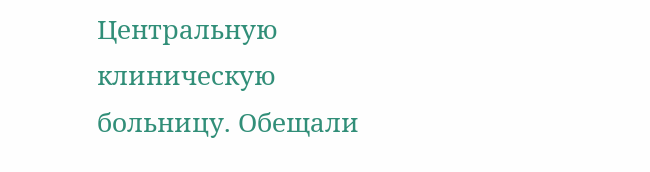Центральную клиническую больницу. Обещали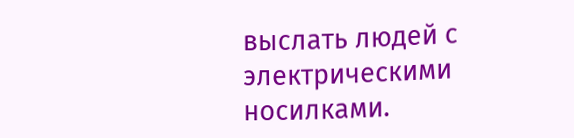выслать людей с электрическими носилками.